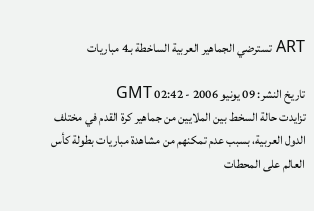ART تسترضي الجماهير العربية الساخطة بـ4 مباريات

تاريخ النشر: 09 يونيو 2006 - 02:42 GMT
تزايدت حالة السخط بين الملايين من جماهير كرة القدم في مختلف الدول العربية، بسبب عدم تمكنهم من مشاهدة مباريات بطولة كأس العالم على المحطات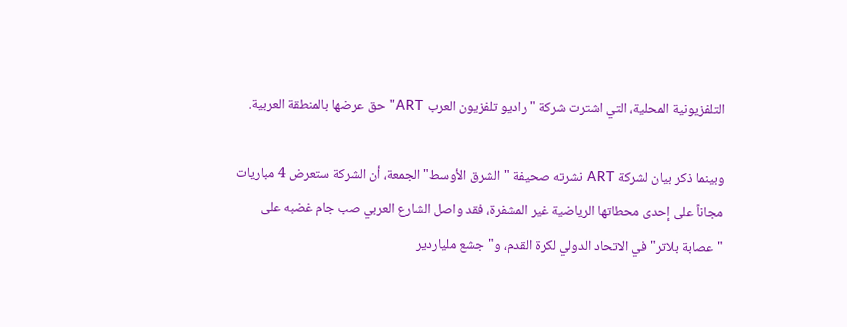التلفزيونية المحلية، التي اشترت شركة "راديو تلفزيون العرب ART" حق عرضها بالمنطقة العربية.

وبينما ذكر بيان لشركة ART نشرته صحيفة "الشرق الأوسط" الجمعة، أن الشركة ستعرض 4 مباريات مجاناً على إحدى محطاتها الرياضية غير المشفرة، فقد واصل الشارع العربي صب جام غضبه على "عصابة بلاتر" في الاتحاد الدولي لكرة القدم، و"جشع ملياردير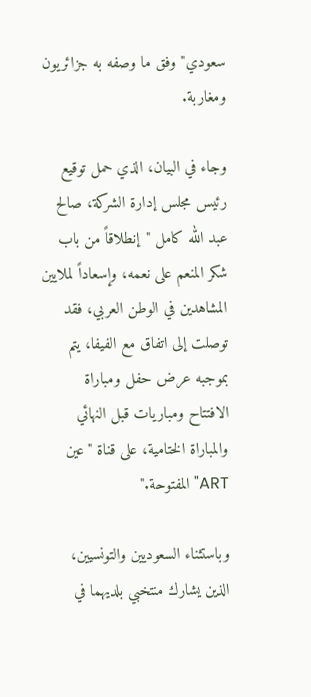سعودي" وفق ما وصفه به جزائريون ومغاربة.

وجاء في البيان، الذي حمل توقيع رئيس مجلس إدارة الشركة، صالح عبد الله كامل "إنطلاقاً من باب شكر المنعم على نعمه، وإسعاداً لملايين المشاهدين في الوطن العربي، فقد توصلت إلى اتفاق مع الفيفا، يتم بموجبه عرض حفل ومباراة الافتتاح ومباريات قبل النهائي والمباراة الختامية، على قناة "عين ART" المفتوحة."

وباستثناء السعوديين والتونسيين، الذين يشارك منتخبي بلديهما في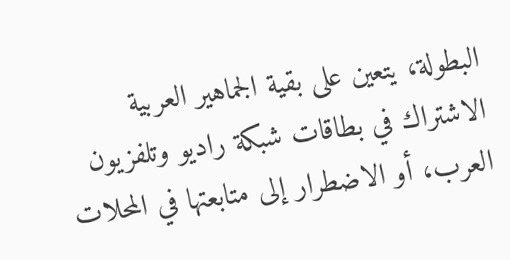البطولة، يتعين على بقية الجماهير العربية الاشتراك في بطاقات شبكة راديو وتلفزيون العرب، أو الاضطرار إلى متابعتها في المحلات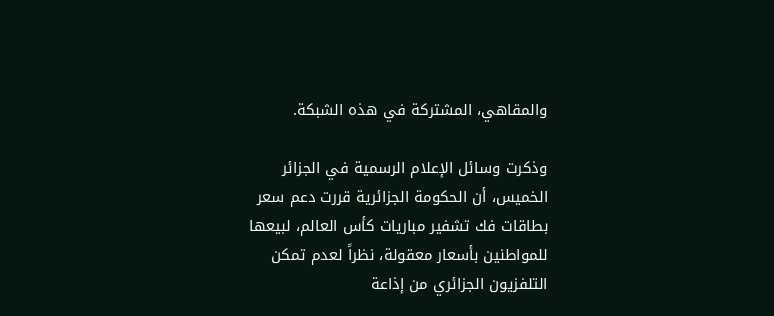والمقاهي، المشتركة في هذه الشبكة.

وذكرت وسائل الإعلام الرسمية في الجزائر الخميس، أن الحكومة الجزائرية قررت دعم سعر بطاقات فك تشفير مباريات كأس العالم، لبيعها للمواطنين بأسعار معقولة، نظراً لعدم تمكن التلفزيون الجزائري من إذاعة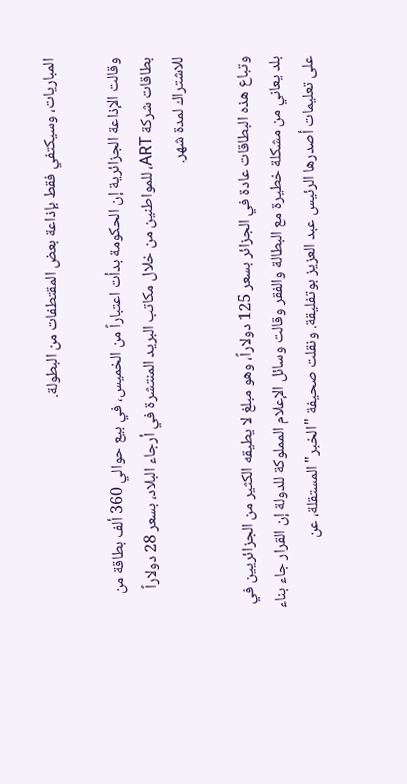المباريات، وسيكتفي فقط بإذاعة بعض المقتطفات من البطولة.

وقالت الإذاعة الجزائرية إن الحكومة بدأت اعتباراً من الخميس، في بيع حوالي 360 ألف بطاقة من بطاقات شركة ART، للمواطنين من خلال مكاتب البريد المنتشرة في أرجاء البلاد، بسعر 28 دولاراً للاشتراك لمدة شهر.

وتباع هذه البطاقات عادة في الجزائر بسعر 125 دولاراً، وهو مبلغ لا يطيقه الكثير من الجزائريين في بلد يعاني من مشكلة خطيرة مع البطالة والفقر وقالت وسائل الإعلام المملوكة للدولة إن القرار جاء بناء على تعليمات أصدرها الرئيس عبد العزيز بوتفليقة. ونقلت صحيفة "الخبر" المستقلة، عن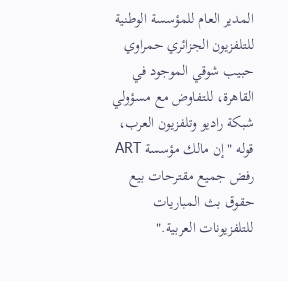المدير العام للمؤسسة الوطنية للتلفزيون الجزائري حمراوي حبيب شوقي الموجود في القاهرة، للتفاوض مع مسؤولي شبكة راديو وتلفزيون العرب، قوله "إن مالك مؤسسة ART رفض جميع مقترحات بيع حقوق بث المباريات للتلفزيونات العربية."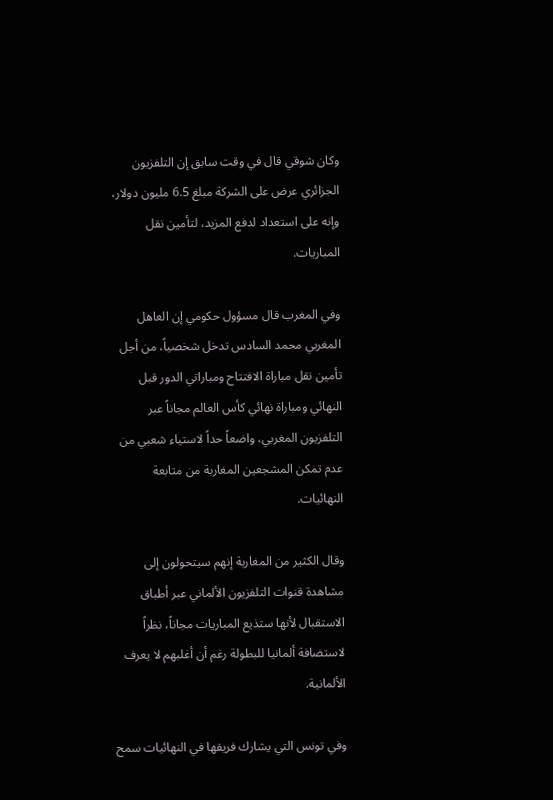وكان شوقي قال في وقت سابق إن التلفزيون الجزائري عرض على الشركة مبلغ 6.5 مليون دولار، وإنه على استعداد لدفع المزيد، لتأمين نقل المباريات.

وفي المغرب قال مسؤول حكومي إن العاهل المغربي محمد السادس تدخل شخصياً، من أجل تأمين نقل مباراة الافتتاح ومباراتي الدور قبل النهائي ومباراة نهائي كأس العالم مجاناً عبر التلفزيون المغربي، واضعاً حداً لاستياء شعبي من عدم تمكن المشجعين المغاربة من متابعة النهائيات.

وقال الكثير من المغاربة إنهم سيتحولون إلى مشاهدة قنوات التلفزيون الألماني عبر أطباق الاستقبال لأنها ستذيع المباريات مجاناً، نظراً لاستضافة ألمانيا للبطولة رغم أن أغلبهم لا يعرف الألمانية.

وفي تونس التي يشارك فريقها في النهائيات سمح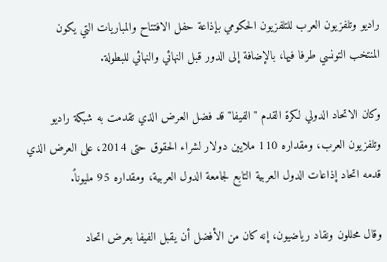راديو وتلفزيون العرب للتلفزيون الحكومي بإذاعة حفل الافتتاح والمباريات التي يكون المنتخب التونسي طرفا فيها، بالإضافة إلى الدور قبل النهائي والنهائي للبطولة.

وكان الاتحاد الدولي لكرة القدم "الفيفا" قد فضل العرض الذي تقدمت به شبكة راديو وتلفزيون العرب، ومقداره 110 ملايين دولار لشراء الحقوق حتى 2014، على العرض الذي قدمه اتحاد إذاعات الدول العربية التابع لجامعة الدول العربية، ومقداره 95 مليوناً.

وقال محللون ونقاد رياضيون، إنه كان من الأفضل أن يقبل الفيفا بعرض اتحاد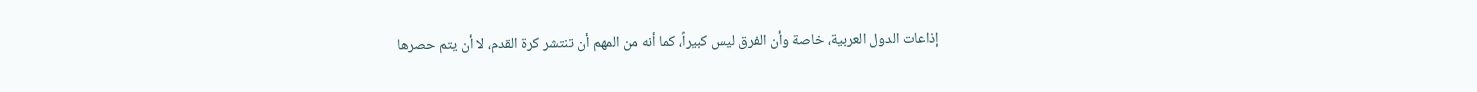إذاعات الدول العربية، خاصة وأن الفرق ليس كبيراً، كما أنه من المهم أن تنتشر كرة القدم، لا أن يتم حصرها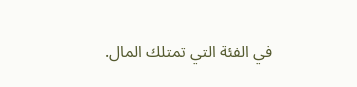في الفئة التي تمتلك المال.